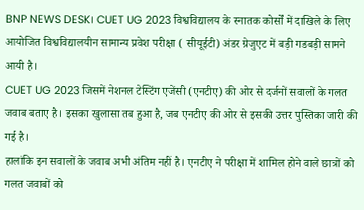BNP NEWS DESK। CUET UG 2023 विश्वविद्यालय के स्नातक कोर्सों में दाखिले के लिए आयोजित विश्वविद्यालयीन सामान्य प्रवेश परीक्षा ( सीयूईटी) अंडर ग्रेजुएट में बड़ी गडबड़ी सामने आयी है।
CUET UG 2023 जिसमें नेशनल टेस्टिंग एजेंसी (एनटीए) की ओर से दर्जनों सवालों के गलत जवाब बताए है। इसका खुलासा तब हुआ है, जब एनटीए की ओर से इसकी उत्तर पुस्तिका जारी की गई है।
हालांकि इन सवालों के जवाब अभी अंतिम नहीं है। एनटीए ने परीक्षा में शामिल होने वाले छात्रों को गलत जवाबों को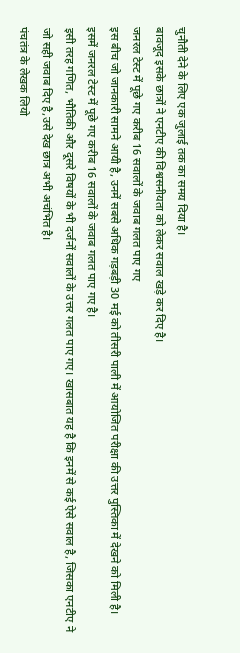चुनौती देने के लिए एक जुलाई तक का समय दिया है।
बावजूद इसके छात्रों ने एनटीए की विश्वसनीयता को लेकर सवाल खड़े कर दिए है।
जनरल टेस्ट में पूछे गए करीब 16 सवालों के जवाब गलत पाए गए
इस बीच जो जानकारी सामने आयी है, उनमें सबसे अधिक गड़बड़ी 30 मई को तीसरी पाली में आयोजित परीक्षा की उत्तर पुस्तिका में देखने को मिली है। इसमें जनरल टेस्ट में पूछे गए करीब 16 सवालों के जवाब गलत पाए गए है।
इसी तरह गणित, भौतिकी और दूसरे विषयों के भी दर्जनों सवालों के उत्तर गलत पाए गए। खासबात यह है कि इनमें से कई ऐसे सवाल है, जिसका एनटीए ने जो सही जवाब दिए है,उसे देख छात्र अभी अचंभित है।
पंचतंत्र के लेखक लियो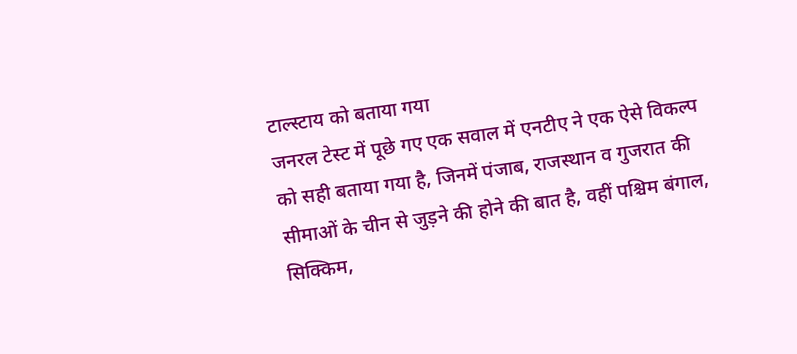टाल्स्टाय को बताया गया
जनरल टेस्ट में पूछे गए एक सवाल में एनटीए ने एक ऐसे विकल्प को सही बताया गया है, जिनमें पंजाब, राजस्थान व गुजरात की सीमाओं के चीन से जुड़ने की होने की बात है, वहीं पश्चिम बंगाल, सिक्किम,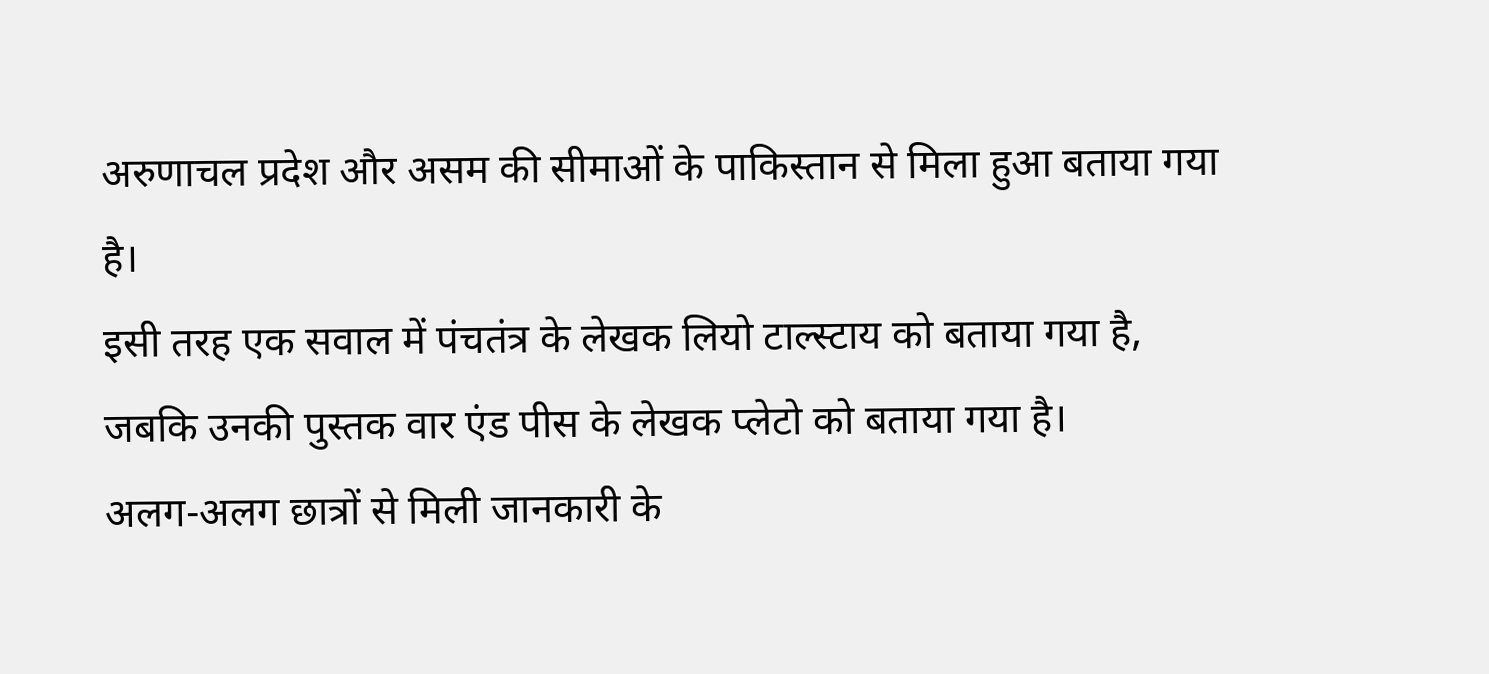अरुणाचल प्रदेश और असम की सीमाओं के पाकिस्तान से मिला हुआ बताया गया है।
इसी तरह एक सवाल में पंचतंत्र के लेखक लियो टाल्स्टाय को बताया गया है, जबकि उनकी पुस्तक वार एंड पीस के लेखक प्लेटो को बताया गया है।
अलग-अलग छात्रों से मिली जानकारी के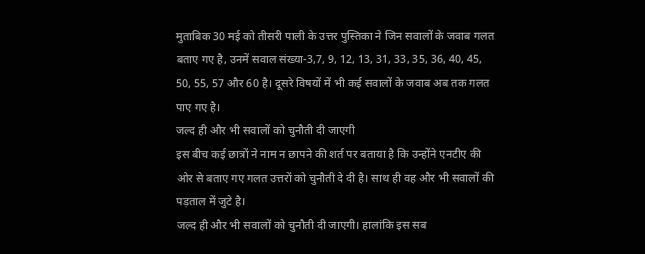मुताबिक 30 मई को तीसरी पाली के उत्तर पुस्तिका ने जिन सवालों के जवाब गलत बताए गए है, उनमें सवाल संख्या-3,7, 9, 12, 13, 31, 33, 35, 36, 40, 45, 50, 55, 57 और 60 है। दूसरे विषयों में भी कई सवालों के जवाब अब तक गलत पाए गए है।
जल्द ही और भी सवालों को चुनौती दी जाएगी
इस बीच कई छात्रों ने नाम न छापने की शर्त पर बताया है कि उन्होंने एनटीए की ओर से बताए गए गलत उत्तरों को चुनौती दे दी है। साथ ही वह और भी सवालों की पड़ताल में जुटे है।
जल्द ही और भी सवालों को चुनौती दी जाएगी। हालांकि इस सब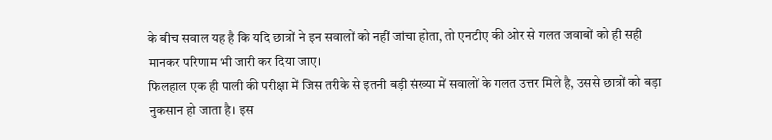के बीच सवाल यह है कि यदि छात्रों ने इन सवालों को नहीं जांचा होता, तो एनटीए की ओर से गलत जवाबों को ही सही मानकर परिणाम भी जारी कर दिया जाए।
फिलहाल एक ही पाली की परीक्षा में जिस तरीके से इतनी बड़ी संख्या में सवालों के गलत उत्तर मिले है, उससे छात्रों को बड़ा नुकसान हो जाता है। इस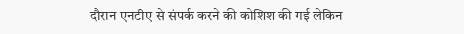दौरान एनटीए से संपर्क करने की कोशिश की गई लेकिन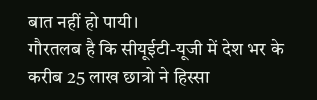बात नहीं हो पायी।
गौरतलब है कि सीयूईटी-यूजी में देश भर के करीब 25 लाख छात्रो ने हिस्सा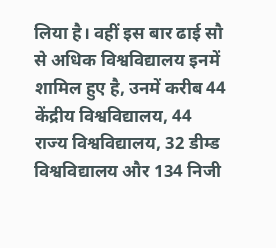लिया है। वहीं इस बार ढाई सौ से अधिक विश्वविद्यालय इनमें शामिल हुए है, उनमें करीब 44 केंद्रीय विश्वविद्यालय, 44 राज्य विश्वविद्यालय, 32 डीम्ड विश्वविद्यालय और 134 निजी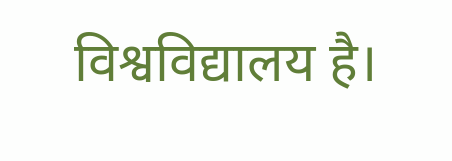विश्वविद्यालय है।